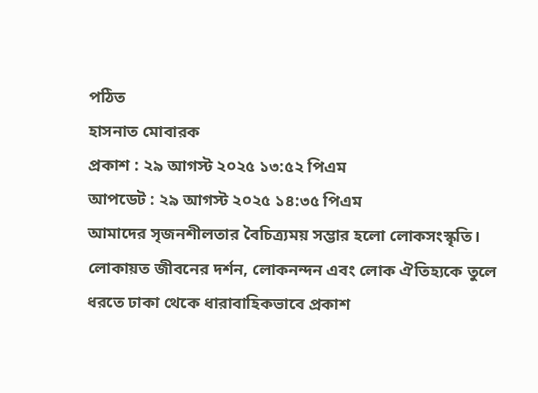পঠিত
হাসনাত মোবারক
প্রকাশ : ২৯ আগস্ট ২০২৫ ১৩:৫২ পিএম
আপডেট : ২৯ আগস্ট ২০২৫ ১৪:৩৫ পিএম
আমাদের সৃজনশীলতার বৈচিত্র্যময় সম্ভার হলো লোকসংস্কৃতি। লোকায়ত জীবনের দর্শন, লোকনন্দন এবং লোক ঐতিহ্যকে তুলে ধরতে ঢাকা থেকে ধারাবাহিকভাবে প্রকাশ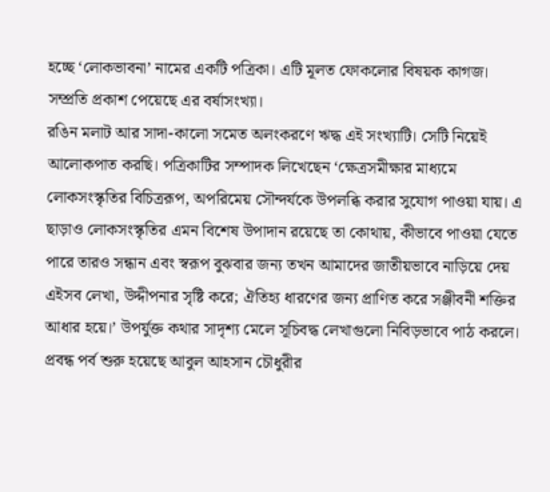হচ্ছে ‘লোকভাবনা’ নামের একটি পত্রিকা। এটি মূলত ফোকলোর বিষয়ক কাগজ। সম্প্রতি প্রকাশ পেয়েছে এর বর্ষাসংখ্যা।
রঙিন মলাট আর সাদা-কালো সমেত অলংকরণে ঋদ্ধ এই সংখ্যাটি। সেটি নিয়েই আলোকপাত করছি। পত্রিকাটির সম্পাদক লিখেছেন ‘ক্ষেত্রসমীক্ষার মাধ্যমে লোকসংস্কৃতির বিচিত্ররূপ, অপরিমেয় সৌন্দর্যকে উপলব্ধি করার সুযোগ পাওয়া যায়। এ ছাড়াও লোকসংস্কৃতির এমন বিশেষ উপাদান রয়েছে তা কোথায়, কীভাবে পাওয়া যেতে পারে তারও সন্ধান এবং স্বরূপ বুঝবার জন্য তখন আমাদের জাতীয়ভাবে নাড়িয়ে দেয় এইসব লেখা, উদ্দীপনার সৃষ্টি করে; ঐতিহ্য ধারণের জন্য প্রাণিত করে সঞ্জীবনী শক্তির আধার হয়ে।’ উপর্যুক্ত কথার সাদৃশ্য মেলে সূচিবদ্ধ লেখাগুলো নিবিড়ভাবে পাঠ করলে।
প্রবন্ধ পর্ব শুরু হয়েছে আবুল আহসান চৌধুরীর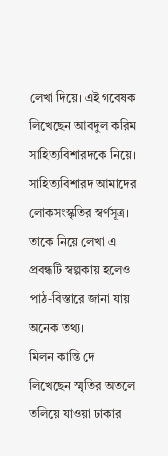লেখা দিয়ে। এই গবেষক লিখেছেন আবদুল করিম সাহিত্যবিশারদকে নিয়ে। সাহিত্যবিশারদ আমাদের লোকসংস্কৃতির স্বর্ণসূত্র। তাকে নিয়ে লেখা এ প্রবন্ধটি স্বল্পকায় হলেও পাঠ-বিস্তারে জানা যায় অনেক তথ্য।
মিলন কান্তি দে লিখেছেন স্মৃতির অতলে তলিয়ে যাওয়া ঢাকার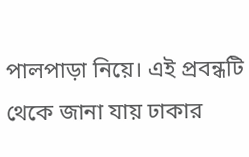পালপাড়া নিয়ে। এই প্রবন্ধটি থেকে জানা যায় ঢাকার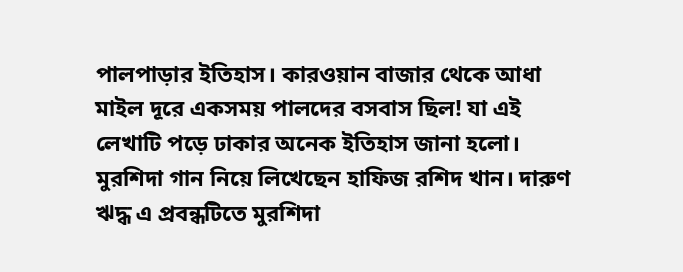পালপাড়ার ইতিহাস। কারওয়ান বাজার থেকে আধা মাইল দূরে একসময় পালদের বসবাস ছিল! যা এই লেখাটি পড়ে ঢাকার অনেক ইতিহাস জানা হলো।
মুরশিদা গান নিয়ে লিখেছেন হাফিজ রশিদ খান। দারুণ ঋদ্ধ এ প্রবন্ধটিতে মুরশিদা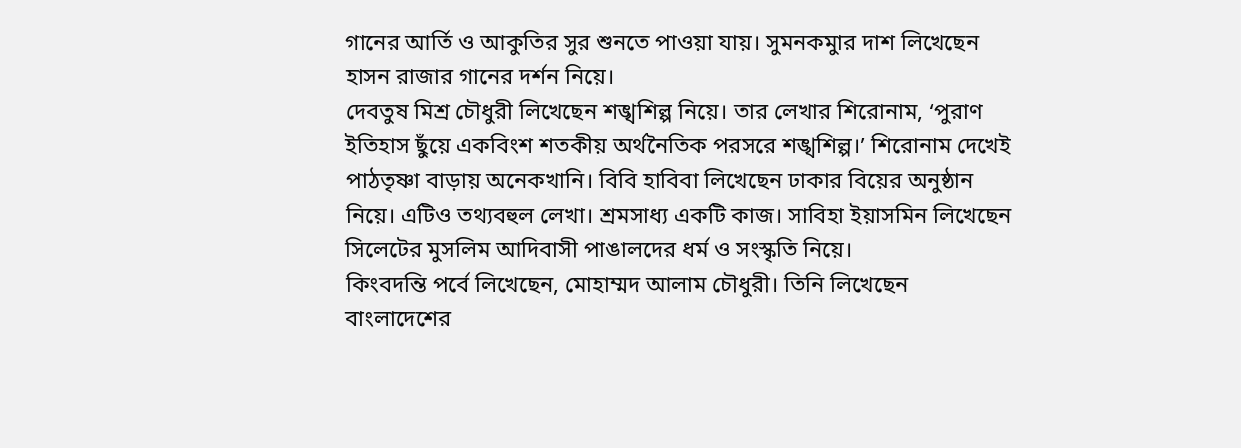গানের আর্তি ও আকুতির সুর শুনতে পাওয়া যায়। সুমনকমুার দাশ লিখেছেন হাসন রাজার গানের দর্শন নিয়ে।
দেবতুষ মিশ্র চৌধুরী লিখেছেন শঙ্খশিল্প নিয়ে। তার লেখার শিরোনাম, ‘পুরাণ ইতিহাস ছুঁয়ে একবিংশ শতকীয় অর্থনৈতিক পরসরে শঙ্খশিল্প।’ শিরোনাম দেখেই পাঠতৃষ্ণা বাড়ায় অনেকখানি। বিবি হাবিবা লিখেছেন ঢাকার বিয়ের অনুষ্ঠান নিয়ে। এটিও তথ্যবহুল লেখা। শ্রমসাধ্য একটি কাজ। সাবিহা ইয়াসমিন লিখেছেন সিলেটের মুসলিম আদিবাসী পাঙালদের ধর্ম ও সংস্কৃতি নিয়ে।
কিংবদন্তি পর্বে লিখেছেন, মোহাম্মদ আলাম চৌধুরী। তিনি লিখেছেন বাংলাদেশের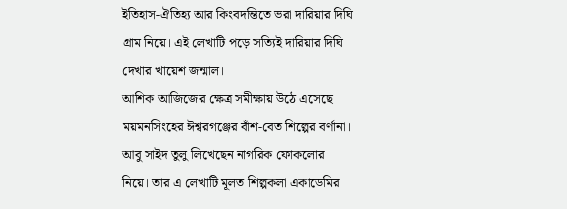ইতিহাস-ঐতিহ্য আর কিংবদন্তিতে ভরা দারিয়ার দিঘি গ্রাম নিয়ে। এই লেখাটি পড়ে সত্যিই দারিয়ার দিঘি দেখার খায়েশ জন্মাল।
আশিক আজিজের ক্ষেত্র সমীক্ষায় উঠে এসেছে ময়মনসিংহের ঈশ্বরগঞ্জের বাঁশ-বেত শিল্পের বর্ণানা।
আবু সাইদ তুলু লিখেছেন নাগরিক ফোকলোর নিয়ে। তার এ লেখাটি মূলত শিল্পকলা একাডেমির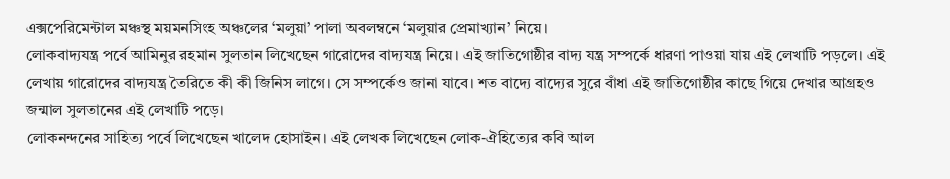এক্সপেরিমেন্টাল মঞ্চস্থ ময়মনসিংহ অঞ্চলের ‘মলুয়া’ পালা অবলম্বনে ‘মলুয়ার প্রেমাখ্যান’ নিয়ে।
লোকবাদ্যযন্ত্র পর্বে আমিনুর রহমান সুলতান লিখেছেন গারোদের বাদ্যযন্ত্র নিয়ে। এই জাতিগোষ্ঠীর বাদ্য যন্ত্র সম্পর্কে ধারণা পাওয়া যায় এই লেখাটি পড়লে। এই লেখায় গারোদের বাদ্যযন্ত্র তৈরিতে কী কী জিনিস লাগে। সে সম্পর্কেও জানা যাবে। শত বাদ্যে বাদ্যের সুরে বাঁধা এই জাতিগোষ্ঠীর কাছে গিয়ে দেখার আগ্রহও জন্মাল সুলতানের এই লেখাটি পড়ে।
লোকনন্দনের সাহিত্য পর্বে লিখেছেন খালেদ হোসাইন। এই লেখক লিখেছেন লোক-ঐহিত্যের কবি আল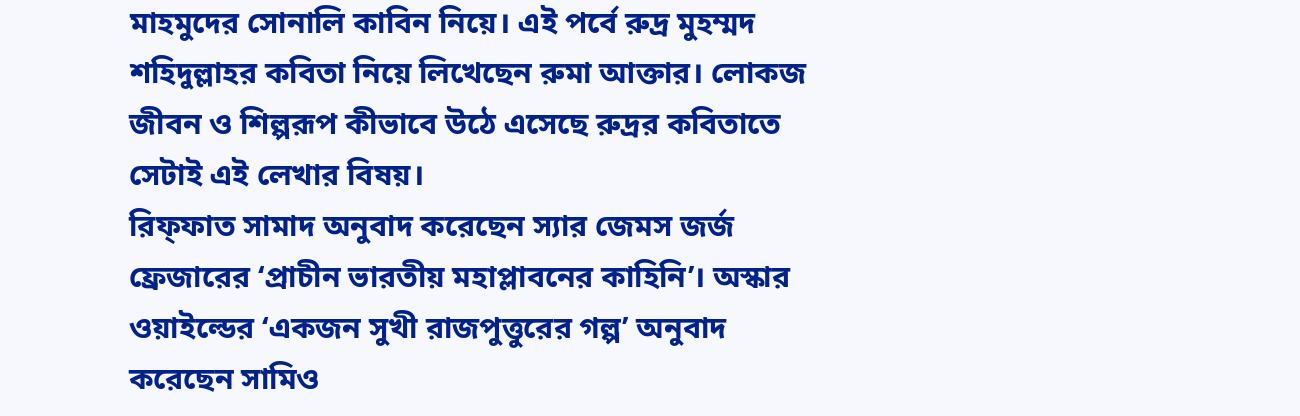মাহমুদের সোনালি কাবিন নিয়ে। এই পর্বে রুদ্র মুহম্মদ শহিদুল্লাহর কবিতা নিয়ে লিখেছেন রুমা আক্তার। লোকজ জীবন ও শিল্পরূপ কীভাবে উঠে এসেছে রুদ্রর কবিতাতে সেটাই এই লেখার বিষয়।
রিফ্ফাত সামাদ অনুবাদ করেছেন স্যার জেমস জর্জ ফ্রেজারের ‘প্রাচীন ভারতীয় মহাপ্লাবনের কাহিনি’। অস্কার ওয়াইল্ডের ‘একজন সুখী রাজপুত্তুরের গল্প’ অনুবাদ করেছেন সামিও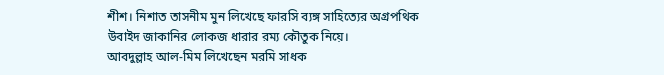শীশ। নিশাত তাসনীম মুন লিখেছে ফারসি ব্যঙ্গ সাহিত্যের অগ্রপথিক উবাইদ জাকানির লোকজ ধারার রম্য কৌতুক নিয়ে।
আবদুল্লাহ আল-মিম লিখেছেন মরমি সাধক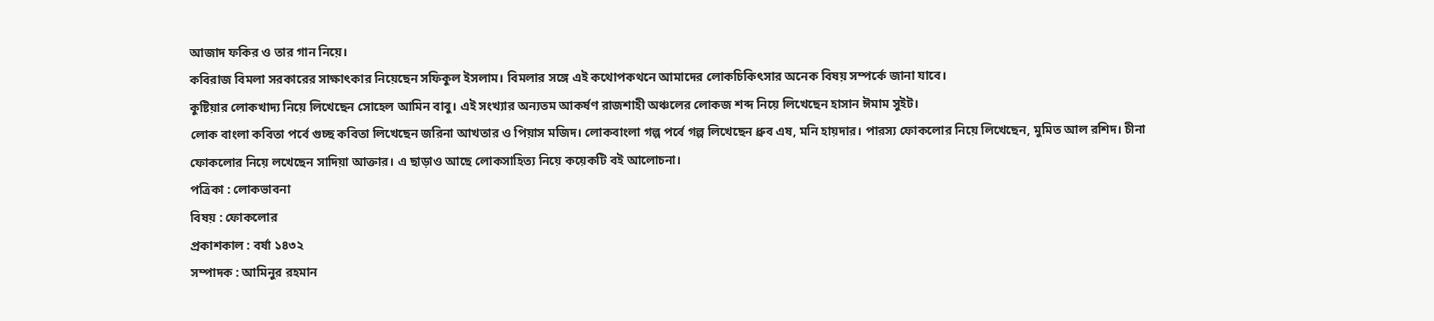আজাদ ফকির ও তার গান নিয়ে।
কবিরাজ বিমলা সরকারের সাক্ষাৎকার নিয়েছেন সফিকুল ইসলাম। বিমলার সঙ্গে এই কথোপকথনে আমাদের লোকচিকিৎসার অনেক বিষয় সম্পর্কে জানা যাবে।
কুষ্টিয়ার লোকখাদ্য নিয়ে লিখেছেন সোহেল আমিন বাবু। এই সংখ্যার অন্যতম আকর্ষণ রাজশাহী অঞ্চলের লোকজ শব্দ নিয়ে লিখেছেন হাসান ঈমাম সুইট।
লোক বাংলা কবিতা পর্বে গুচ্ছ কবিতা লিখেছেন জরিনা আখতার ও পিয়াস মজিদ। লোকবাংলা গল্প পর্বে গল্প লিখেছেন ধ্রুব এষ, মনি হায়দার। পারস্য ফোকলোর নিয়ে লিখেছেন, মুমিত আল রশিদ। চীনা ফোকলোর নিয়ে লখেছেন সাদিয়া আক্তার। এ ছাড়াও আছে লোকসাহিত্য নিয়ে কয়েকটি বই আলোচনা।
পত্রিকা : লোকভাবনা
বিষয় : ফোকলোর
প্রকাশকাল : বর্ষা ১৪৩২
সম্পাদক : আমিনুর রহমান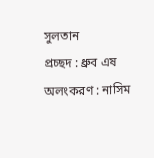সুলতান
প্রচ্ছদ : ধ্রুব এষ
অলংকরণ : নাসিম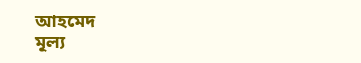আহমেদ
মূল্য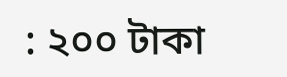: ২০০ টাকা